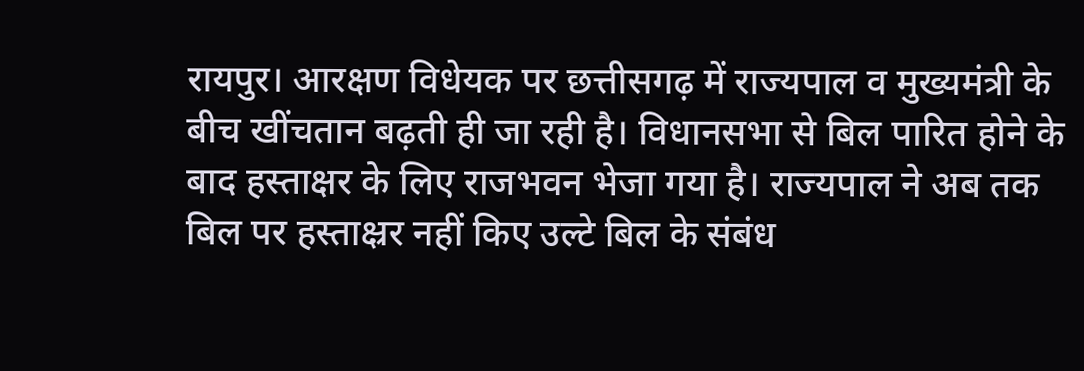रायपुर। आरक्षण विधेयक पर छत्तीसगढ़ में राज्यपाल व मुख्यमंत्री के बीच खींचतान बढ़ती ही जा रही है। विधानसभा से बिल पारित होने के बाद हस्ताक्षर के लिए राजभवन भेजा गया है। राज्यपाल ने अब तक बिल पर हस्ताक्ष्रर नहीं किए उल्टे बिल के संबंध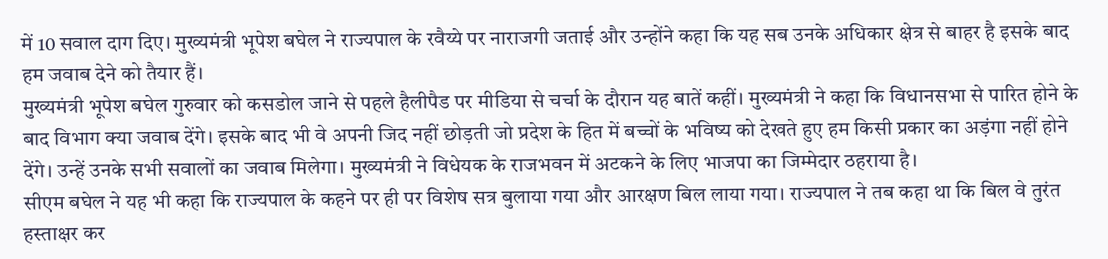में 10 सवाल दाग दिए। मुख्यमंत्री भूपेश बघेल ने राज्यपाल के रवैय्ये पर नाराजगी जताई और उन्होंने कहा कि यह सब उनके अधिकार क्षेत्र से बाहर है इसके बाद हम जवाब देने को तैयार हैं।
मुख्यमंत्री भूपेश बघेल गुरुवार को कसडोल जाने से पहले हैलीपैड पर मीडिया से चर्चा के दौरान यह बातें कहीं। मुख्यमंत्री ने कहा कि विधानसभा से पारित होने के बाद विभाग क्या जवाब देंगे। इसके बाद भी वे अपनी जिद नहीं छोड़ती जो प्रदेश के हित में बच्चों के भविष्य को देखते हुए हम किसी प्रकार का अड़ंगा नहीं होने देंगे। उन्हें उनके सभी सवालों का जवाब मिलेगा। मुख्यमंत्री ने विधेयक के राजभवन में अटकने के लिए भाजपा का जिम्मेदार ठहराया है।
सीएम बघेल ने यह भी कहा कि राज्यपाल के कहने पर ही पर विशेष सत्र बुलाया गया और आरक्षण बिल लाया गया। राज्यपाल ने तब कहा था कि बिल वे तुरंत हस्ताक्षर कर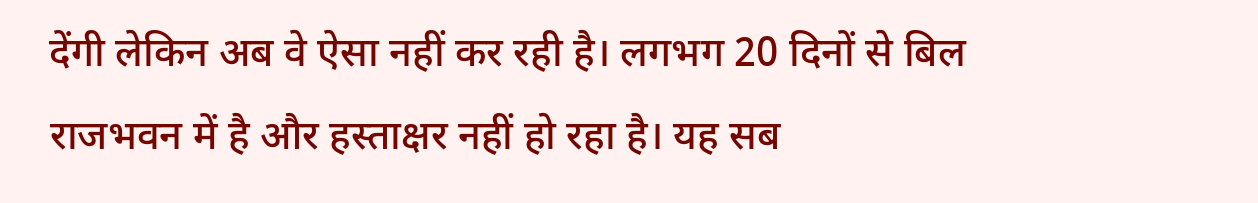देंगी लेकिन अब वे ऐसा नहीं कर रही है। लगभग 20 दिनों से बिल राजभवन में है और हस्ताक्षर नहीं हो रहा है। यह सब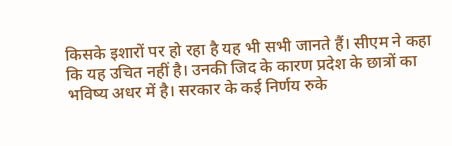किसके इशारों पर हो रहा है यह भी सभी जानते हैं। सीएम ने कहा कि यह उचित नहीं है। उनकी जिद के कारण प्रदेश के छात्रों का भविष्य अधर में है। सरकार के कई निर्णय रुके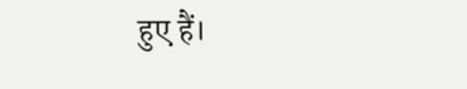हुए हैं।